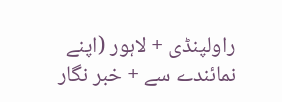راولپنڈی + لاہور (اپنے نمائندے سے + خبر نگار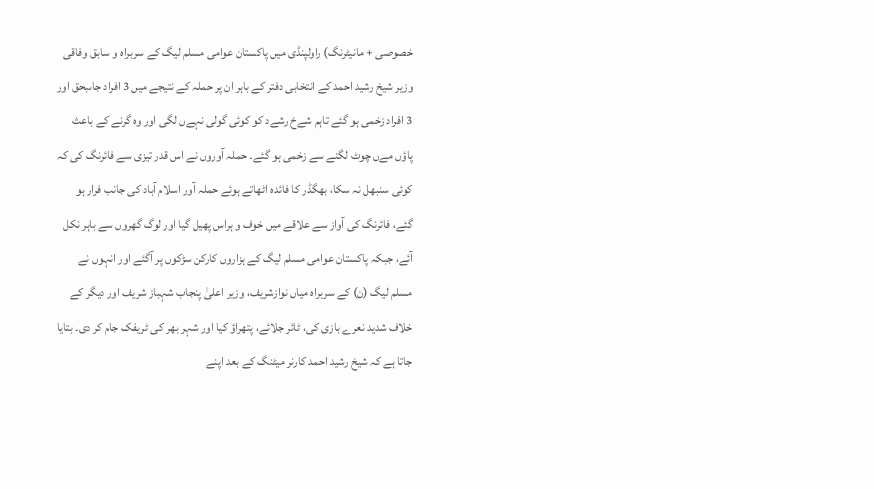خصوصی + مانیٹرنگ) راولپنڈی میں پاکستان عوامی مسلم لیگ کے سربراہ و سابق وفاقی وزیر شیخ رشید احمد کے انتخابی دفتر کے باہر ان پر حملہ کے نتیجے میں 3 افراد جاںبحق اور 3 افراد زخمی ہو گئے تاہم شےخ رشےد کو کوئی گولی نہےں لگی اور وہ گرنے کے باعث پاؤں مےں چوٹ لگنے سے زخمی ہو گئے۔ حملہ آوروں نے اس قدر تیزی سے فائرنگ کی کہ کوئی سنبھل نہ سکا، بھگڈر کا فائدہ اٹھاتے ہوئے حملہ آور اسلام آباد کی جانب فرار ہو گئے، فائرنگ کی آواز سے علاقے میں خوف و ہراس پھیل گیا اور لوگ گھروں سے باہر نکل آئے، جبکہ پاکستان عوامی مسلم لیگ کے ہزاروں کارکن سڑکوں پر آگئے اور انہوں نے مسلم لیگ (ن) کے سربراہ میاں نوازشریف، وزیر اعلیٰ پنجاب شہباز شریف اور دیگر کے خلاف شدید نعرے بازی کی، ٹائر جلائے، پتھراؤ کیا اور شہر بھر کی ٹریفک جام کر دی۔ بتایا جاتا ہے کہ شیخ رشید احمد کارنر میٹنگ کے بعد اپنے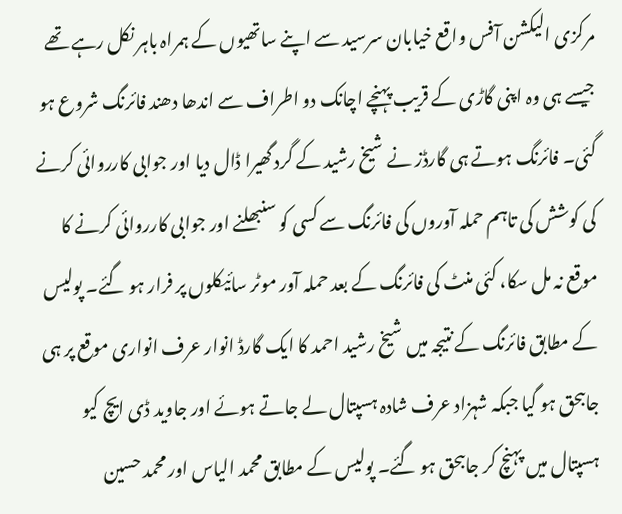مرکزی الیکشن آفس واقع خیابان سرسید سے اپنے ساتھیوں کے ہمراہ باہر نکل رہے تھے جیسے ہی وہ اپنی گاڑی کے قریب پہنچے اچانک دو اطراف سے اندھا دھند فائرنگ شروع ہو گئی۔ فائرنگ ہوتے ہی گارڈز نے شیخ رشید کے گرد گھیرا ڈال دیا اور جوابی کارروائی کرنے کی کوشش کی تاہم حملہ آوروں کی فائرنگ سے کسی کو سنبھلنے اور جوابی کارروائی کرنے کا موقع نہ مل سکا، کئی منٹ کی فائرنگ کے بعد حملہ آور موٹر سائیکلوں پر فرار ہو گئے۔ پولیس کے مطابق فائرنگ کے نتیجہ میں شیخ رشید احمد کا ایک گارڈ انوار عرف انواری موقع پر ہی جاںبحق ہو گیا جبکہ شہزاد عرف شادہ ہسپتال لے جاتے ہوئے اور جاوید ڈی ایچ کیو ہسپتال میں پہنچ کر جاںبحق ہو گئے۔ پولیس کے مطابق محمد الیاس اور محمد حسین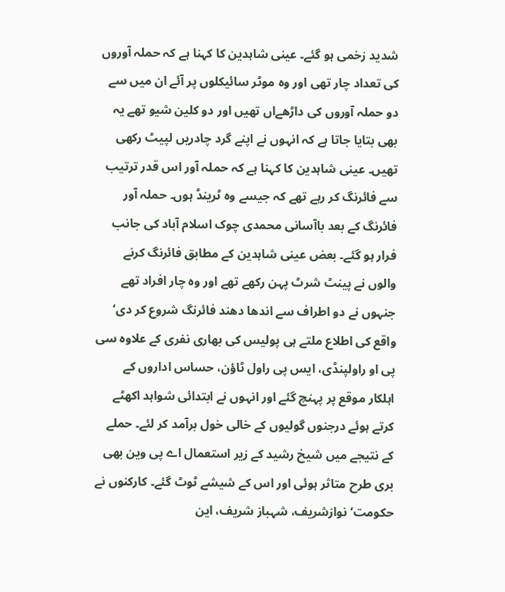شدید زخمی ہو گئے۔ عینی شاہدین کا کہنا ہے کہ حملہ آوروں کی تعداد چار تھی اور وہ موٹر سائیکلوں پر آئے ان میں سے دو حملہ آوروں کی داڑھےاں تھیں اور دو کلین شیو تھے یہ بھی بتایا جاتا ہے کہ انہوں نے اپنے گرد چادریں لپیٹ رکھی تھیں۔ عینی شاہدین کا کہنا ہے کہ حملہ آور اس قدر ترتیب سے فائرنگ کر رہے تھے کہ جیسے وہ ٹرینڈ ہوں۔ حملہ آور فائرنگ کے بعد باآسانی محمدی چوک اسلام آباد کی جانب فرار ہو گئے۔ بعض عینی شاہدین کے مطابق فائرنگ کرنے والوں نے پینٹ شرٹ پہن رکھے تھے اور وہ چار افراد تھے جنہوں نے دو اطراف سے اندھا دھند فائرنگ شروع کر دی‘ واقع کی اطلاع ملتے ہی پولیس کی بھاری نفری کے علاوہ سی پی او راولپنڈی، ایس پی راول ٹاؤن، حساس اداروں کے اہلکار موقع پر پہنچ گئے اور انہوں نے ابتدائی شواہد اکھٹے کرتے ہوئے درجنوں گولیوں کے خالی خول برآمد کر لئے۔ حملے کے نتیجے میں شیخ رشید کے زیر استعمال اے پی وین بھی بری طرح متاثر ہوئی اور اس کے شیشے ٹوٹ گئے۔ کارکنوں نے حکومت‘ نوازشریف، شہباز شریف، این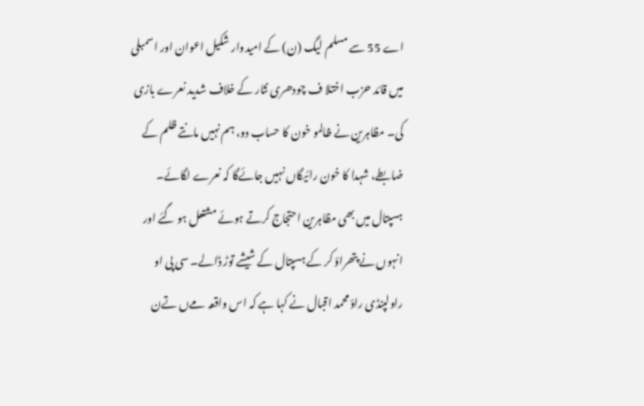اے 55 سے مسلم لیگ (ن) کے امیدوار شکیل اعوان اور اسمبلی میں قائد حزب اختلا ف چودھری نثار کے خلاف شدید نعرے بازی کی۔ مظاہرین نے ظالمو خون کا حساب دو، ہم نہیں مانتے ظلم کے ضابطے، شہدا کا خون رائیگاں نہیں جائےگا کہ نعرے لگائے۔ ہسپتال میں بھی مظاہرین احتجاج کرتے ہوئے مشتعل ہو گئے اور انہوں نے پتھراؤ کر کے ہسپتال کے شیشے توڑ ڈالے۔ سی پی او راولپنڈی راؤ محمد اقبال نے کہا ہے کہ اس واقعہ مےں تےن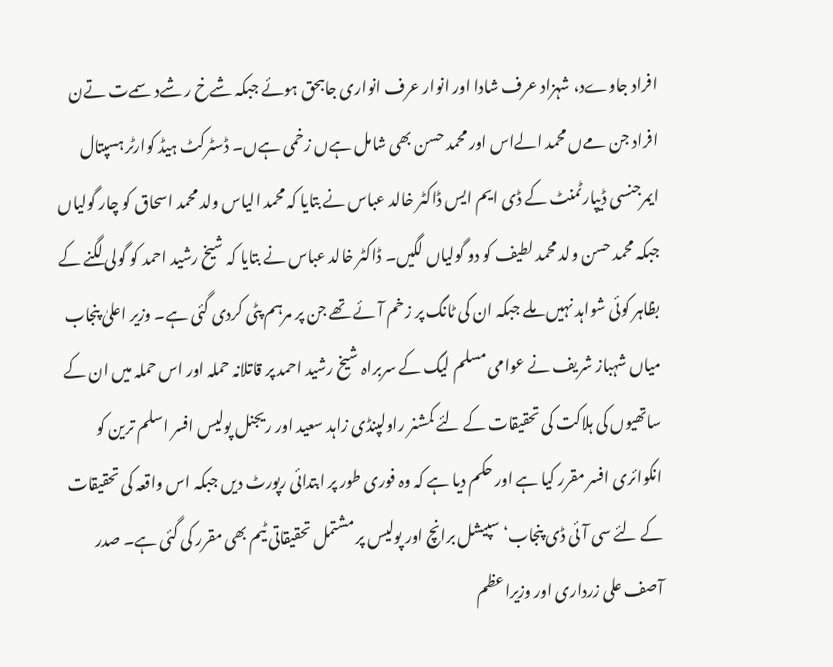افراد جاوےد، شہزاد عرف شادا اور انوار عرف انواری جاںبحق ہوئے جبکہ شےخ ر شےد سمےت تےن افراد جن مےں محمد الےاس اور محمد حسن بھی شامل ہےں زخمی ہےں۔ ڈسٹرکٹ ہیڈ کوارٹر ہسپتال ایمرجنسی ڈیپارٹمنٹ کے ڈی ایم ایس ڈاکٹر خالد عباس نے بتایا کہ محمد الیاس ولد محمد اسحاق کو چار گولیاں جبکہ محمد حسن ولد محمد لطیف کو دو گولیاں لگیں۔ ڈاکٹر خالد عباس نے بتایا کہ شیخ رشید احمد کو گولی لگنے کے بظاہر کوئی شواہد نہیں ملے جبکہ ان کی ٹانگ پر زخم آئے تھے جن پر مرہم پٹی کردی گئی ہے۔ وزیر اعلیٰ پنجاب میاں شہباز شریف نے عوامی مسلم لیگ کے سربراہ شیخ رشید احمد پر قاتلانہ حملہ اور اس حملہ میں ان کے ساتھیوں کی ہلاکت کی تحقیقات کے لئے کمشنر راولپنڈی زاہد سعید اور ریجنل پولیس افسر اسلم ترین کو انکوائری افسر مقرر کیا ہے اور حکم دیا ہے کہ وہ فوری طور پر ابتدائی رپورٹ دیں جبکہ اس واقعہ کی تحقیقات کے لئے سی آئی ڈی پنجاب‘ سپیشل برانچ اور پولیس پر مشتمل تحقیقاتی ٹیم بھی مقرر کی گئی ہے۔ صدر آصف علی زرداری اور وزیراعظم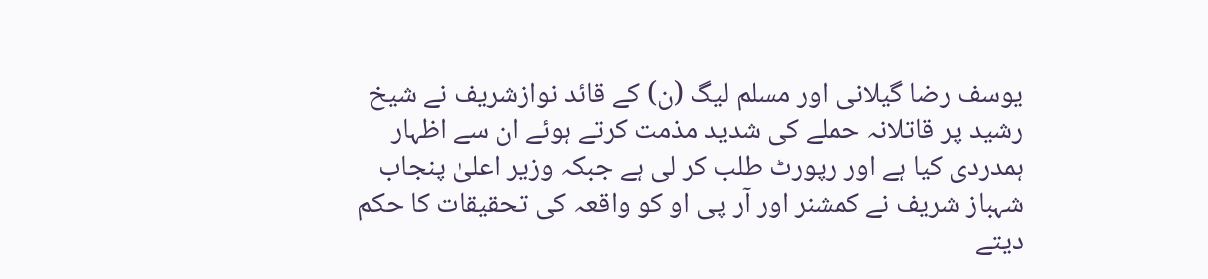یوسف رضا گیلانی اور مسلم لیگ (ن) کے قائد نوازشریف نے شیخ رشید پر قاتلانہ حملے کی شدید مذمت کرتے ہوئے ان سے اظہار ہمدردی کیا ہے اور رپورٹ طلب کر لی ہے جبکہ وزیر اعلیٰ پنجاب شہباز شریف نے کمشنر اور آر پی او کو واقعہ کی تحقیقات کا حکم دیتے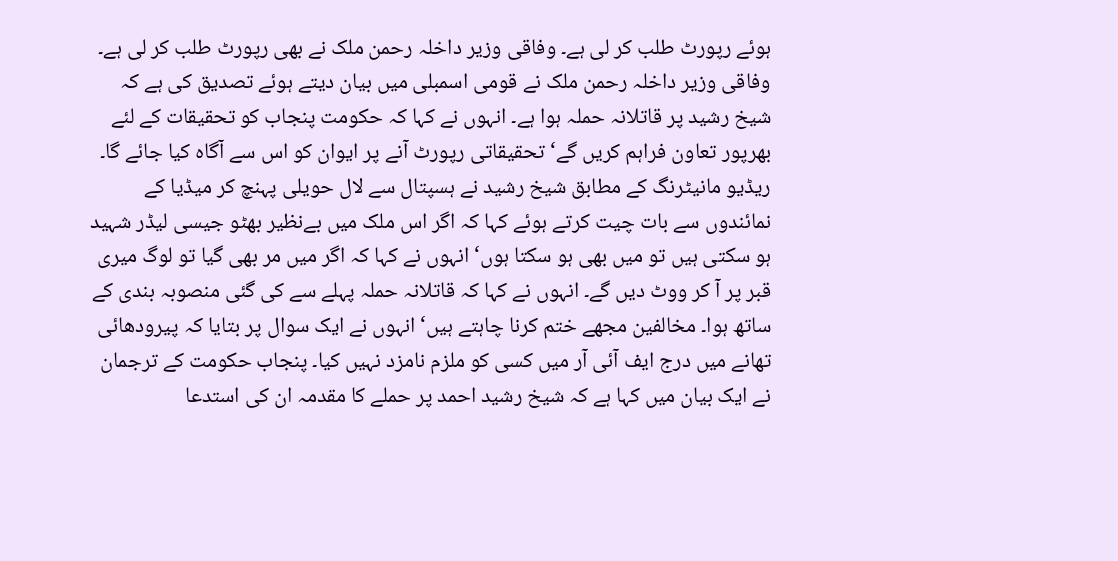ہوئے رپورٹ طلب کر لی ہے۔ وفاقی وزیر داخلہ رحمن ملک نے بھی رپورٹ طلب کر لی ہے۔ وفاقی وزیر داخلہ رحمن ملک نے قومی اسمبلی میں بیان دیتے ہوئے تصدیق کی ہے کہ شیخ رشید پر قاتلانہ حملہ ہوا ہے۔ انہوں نے کہا کہ حکومت پنجاب کو تحقیقات کے لئے بھرپور تعاون فراہم کریں گے‘ تحقیقاتی رپورٹ آنے پر ایوان کو اس سے آگاہ کیا جائے گا۔ ریڈیو مانیٹرنگ کے مطابق شیخ رشید نے ہسپتال سے لال حویلی پہنچ کر میڈیا کے نمائندوں سے بات چیت کرتے ہوئے کہا کہ اگر اس ملک میں بےنظیر بھٹو جیسی لیڈر شہید ہو سکتی ہیں تو میں بھی ہو سکتا ہوں‘ انہوں نے کہا کہ اگر میں مر بھی گیا تو لوگ میری قبر پر آ کر ووٹ دیں گے۔ انہوں نے کہا کہ قاتلانہ حملہ پہلے سے کی گئی منصوبہ بندی کے ساتھ ہوا۔ مخالفین مجھے ختم کرنا چاہتے ہیں‘ انہوں نے ایک سوال پر بتایا کہ پیرودھائی تھانے میں درج ایف آئی آر میں کسی کو ملزم نامزد نہیں کیا۔ پنجاب حکومت کے ترجمان نے ایک بیان میں کہا ہے کہ شیخ رشید احمد پر حملے کا مقدمہ ان کی استدعا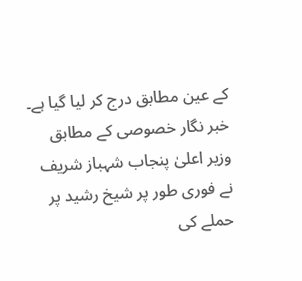کے عین مطابق درج کر لیا گیا ہے۔ خبر نگار خصوصی کے مطابق وزیر اعلیٰ پنجاب شہباز شریف نے فوری طور پر شیخ رشید پر حملے کی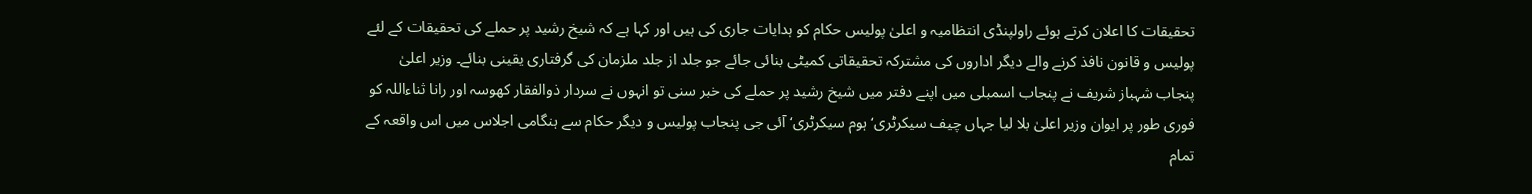تحقیقات کا اعلان کرتے ہوئے راولپنڈی انتظامیہ و اعلیٰ پولیس حکام کو ہدایات جاری کی ہیں اور کہا ہے کہ شیخ رشید پر حملے کی تحقیقات کے لئے پولیس و قانون نافذ کرنے والے دیگر اداروں کی مشترکہ تحقیقاتی کمیٹی بنائی جائے جو جلد از جلد ملزمان کی گرفتاری یقینی بنائے۔ وزیر اعلیٰ پنجاب شہباز شریف نے پنجاب اسمبلی میں اپنے دفتر میں شیخ رشید پر حملے کی خبر سنی تو انہوں نے سردار ذوالفقار کھوسہ اور رانا ثناءاللہ کو فوری طور پر ایوان وزیر اعلیٰ بلا لیا جہاں چیف سیکرٹری‘ ہوم سیکرٹری‘ آئی جی پنجاب پولیس و دیگر حکام سے ہنگامی اجلاس میں اس واقعہ کے تمام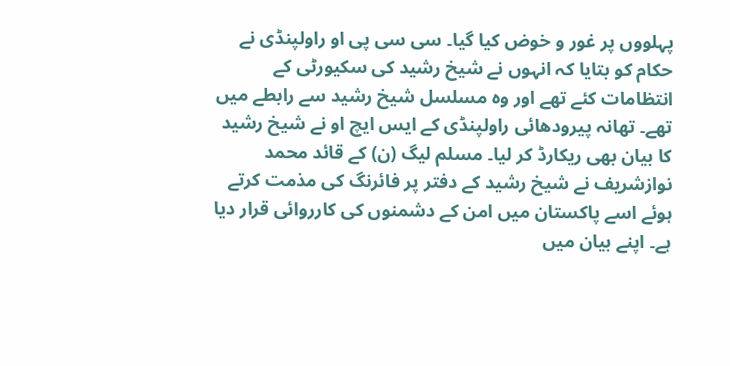پہلووں پر غور و خوض کیا گیا۔ سی سی پی او راولپنڈی نے حکام کو بتایا کہ انہوں نے شیخ رشید کی سکیورٹی کے انتظامات کئے تھے اور وہ مسلسل شیخ رشید سے رابطے میں تھے۔ تھانہ پیرودھائی راولپنڈی کے ایس ایچ او نے شیخ رشید کا بیان بھی ریکارڈ کر لیا۔ مسلم لیگ (ن) کے قائد محمد نوازشریف نے شیخ رشید کے دفتر پر فائرنگ کی مذمت کرتے ہوئے اسے پاکستان میں امن کے دشمنوں کی کارروائی قرار دیا ہے۔ اپنے بیان میں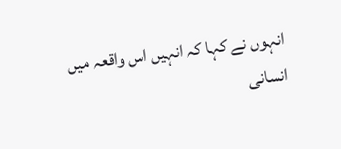انہوں نے کہا کہ انہیں اس واقعہ میں انسانی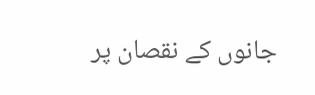جانوں کے نقصان پر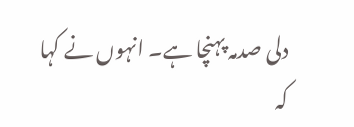دلی صدمہ پہنچا ہے۔ انہوں نے کہا کہ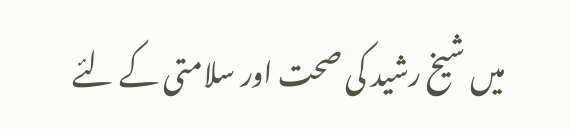میں شیخ رشید کی صحت اور سلامتی کے لئے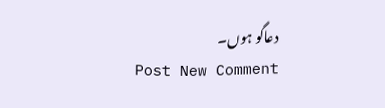دعاگو ہوں۔
Post New Comment